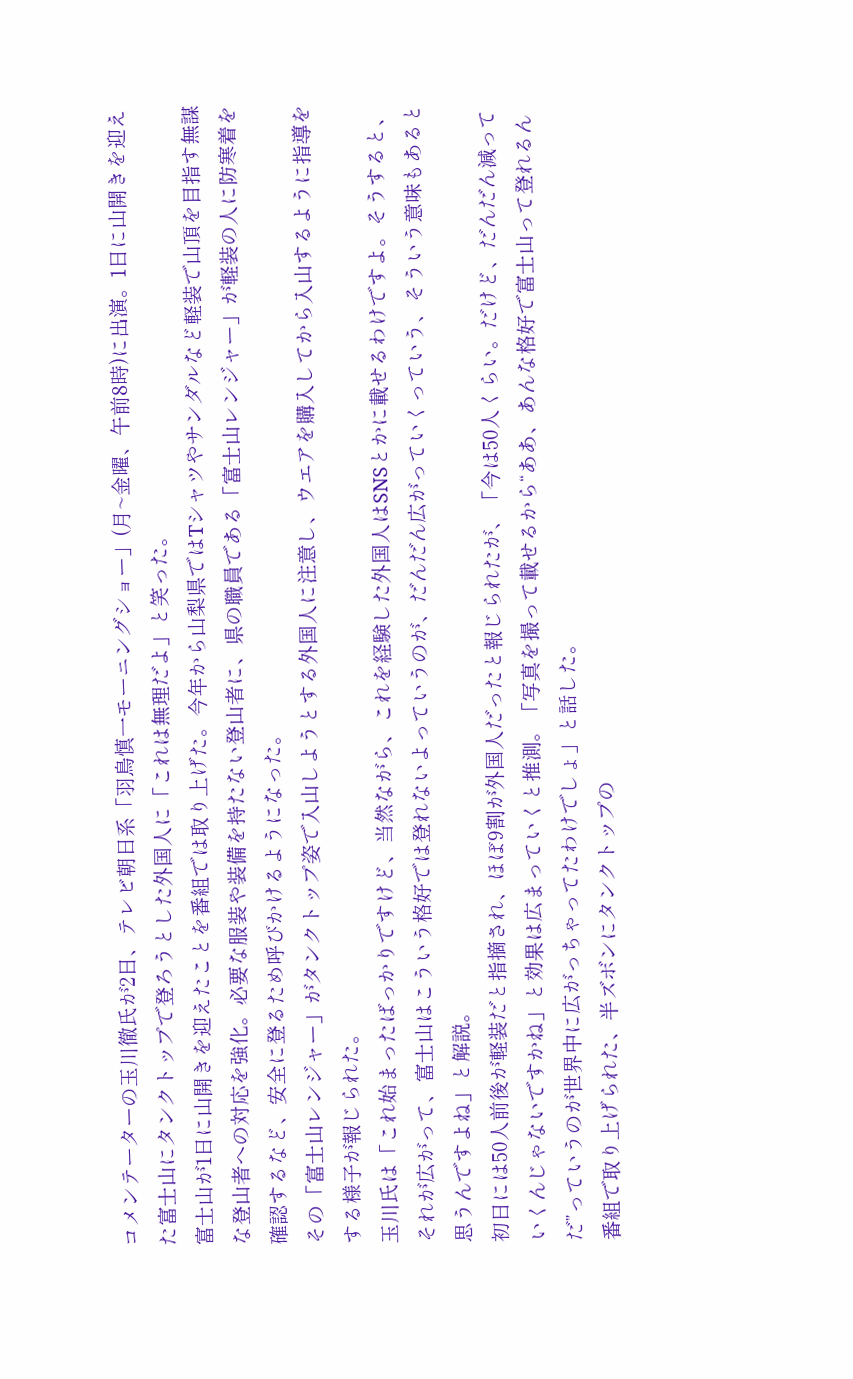コメンテーターの玉川徹氏が2日、テレビ朝日系「羽鳥慎一モーニングショー」(月~金曜、午前8時)に出演。1日に山開きを迎えた富士山にタンクトップで登ろうとした外国人に「これは無理だよ」と笑った。
富士山が1日に山開きを迎えたことを番組では取り上げた。今年から山梨県ではTシャツやサンダルなど軽装で山頂を目指す無謀な登山者への対応を強化。必要な服装や装備を持たない登山者に、県の職員である「富士山レンジャー」が軽装の人に防寒着を確認するなど、安全に登るため呼びかけるようになった。
その「富士山レンジャー」がタンクトップ姿で入山しようとする外国人に注意し、ウエアを購入してから入山するように指導をする様子が報じられた。
玉川氏は「これ始まったばっかりですけど、当然ながら、これを経験した外国人はSNSとかに載せるわけですよ。そうすると、それが広がって、富士山はこういう格好では登れないよっていうのが、だんだん広がっていくっていう、そういう意味もあると思うんですよね」と解説。
初日には50人前後が軽装だと指摘され、ほぼ9割が外国人だったと報じられたが、「今は50人くらい。だけど、だんだん減っていくんじゃないですかね」と効果は広まっていくと推測。「写真を撮って載せるから“ああ、あんな格好で富士山って登れるんだ”っていうのが世界中に広がっちゃってたわけでしょ」と話した。
番組で取り上げられた、半ズボンにタンクトップの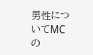男性についてMCの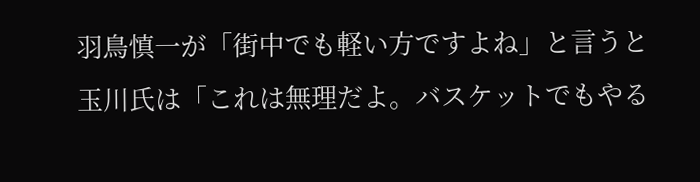羽鳥慎一が「街中でも軽い方ですよね」と言うと玉川氏は「これは無理だよ。バスケットでもやる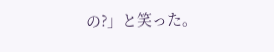の?」と笑った。